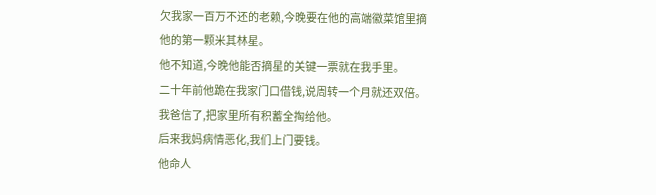欠我家一百万不还的老赖,今晚要在他的高端徽菜馆里摘他的第一颗米其林星。
他不知道,今晚他能否摘星的关键一票就在我手里。
二十年前他跪在我家门口借钱,说周转一个月就还双倍。
我爸信了,把家里所有积蓄全掏给他。
后来我妈病情恶化,我们上门要钱。
他命人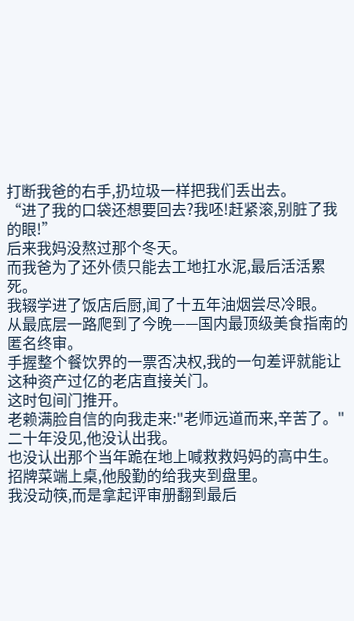打断我爸的右手,扔垃圾一样把我们丢出去。
“进了我的口袋还想要回去?我呸!赶紧滚,别脏了我的眼!”
后来我妈没熬过那个冬天。
而我爸为了还外债只能去工地扛水泥,最后活活累死。
我辍学进了饭店后厨,闻了十五年油烟尝尽冷眼。
从最底层一路爬到了今晚——国内最顶级美食指南的匿名终审。
手握整个餐饮界的一票否决权,我的一句差评就能让这种资产过亿的老店直接关门。
这时包间门推开。
老赖满脸自信的向我走来:"老师远道而来,辛苦了。"
二十年没见,他没认出我。
也没认出那个当年跪在地上喊救救妈妈的高中生。
招牌菜端上桌,他殷勤的给我夹到盘里。
我没动筷,而是拿起评审册翻到最后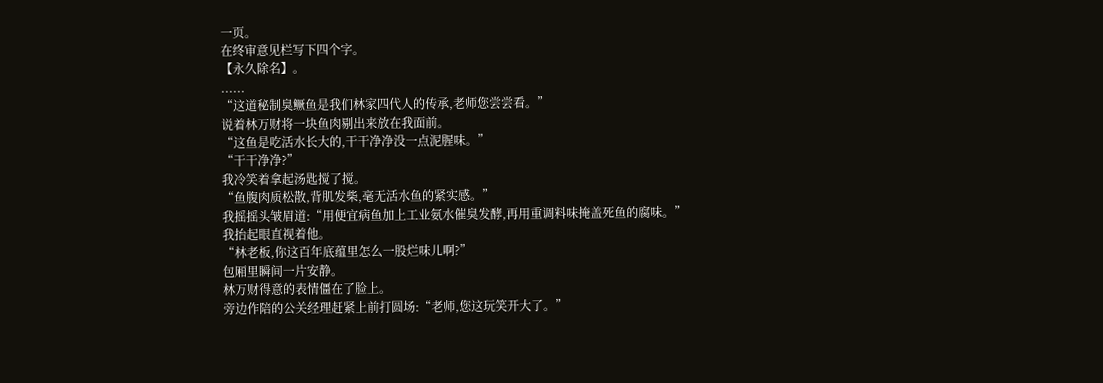一页。
在终审意见栏写下四个字。
【永久除名】。
......
“这道秘制臭鳜鱼是我们林家四代人的传承,老师您尝尝看。”
说着林万财将一块鱼肉剔出来放在我面前。
“这鱼是吃活水长大的,干干净净没一点泥腥味。”
“干干净净?”
我冷笑着拿起汤匙搅了搅。
“鱼腹肉质松散,背肌发柴,毫无活水鱼的紧实感。”
我摇摇头皱眉道:“用便宜病鱼加上工业氨水催臭发酵,再用重调料味掩盖死鱼的腐味。”
我抬起眼直视着他。
“林老板,你这百年底蕴里怎么一股烂味儿啊?”
包厢里瞬间一片安静。
林万财得意的表情僵在了脸上。
旁边作陪的公关经理赶紧上前打圆场:“老师,您这玩笑开大了。”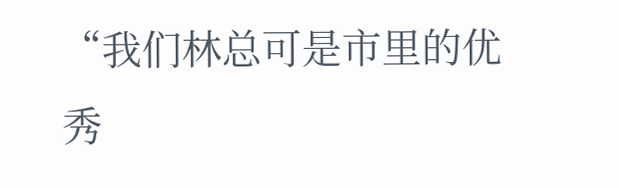“我们林总可是市里的优秀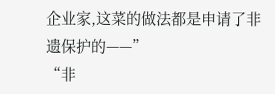企业家,这菜的做法都是申请了非遗保护的——”
“非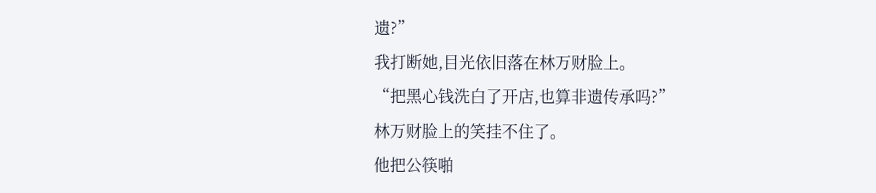遗?”
我打断她,目光依旧落在林万财脸上。
“把黑心钱洗白了开店,也算非遗传承吗?”
林万财脸上的笑挂不住了。
他把公筷啪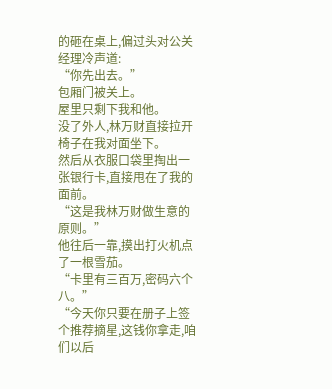的砸在桌上,偏过头对公关经理冷声道:
“你先出去。”
包厢门被关上。
屋里只剩下我和他。
没了外人,林万财直接拉开椅子在我对面坐下。
然后从衣服口袋里掏出一张银行卡,直接甩在了我的面前。
“这是我林万财做生意的原则。”
他往后一靠,摸出打火机点了一根雪茄。
“卡里有三百万,密码六个八。”
“今天你只要在册子上签个推荐摘星,这钱你拿走,咱们以后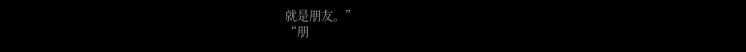就是朋友。”
“朋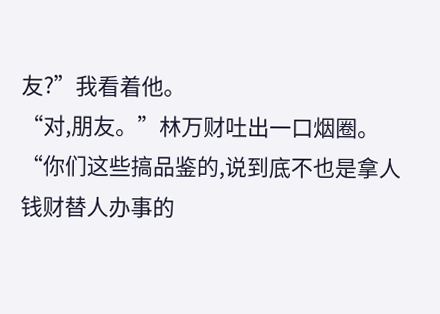友?”我看着他。
“对,朋友。”林万财吐出一口烟圈。
“你们这些搞品鉴的,说到底不也是拿人钱财替人办事的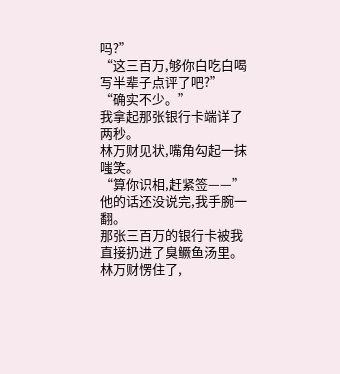吗?”
“这三百万,够你白吃白喝写半辈子点评了吧?”
“确实不少。”
我拿起那张银行卡端详了两秒。
林万财见状,嘴角勾起一抹嗤笑。
“算你识相,赶紧签——”
他的话还没说完,我手腕一翻。
那张三百万的银行卡被我直接扔进了臭鳜鱼汤里。
林万财愣住了,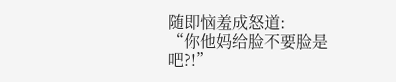随即恼羞成怒道:
“你他妈给脸不要脸是吧?!”